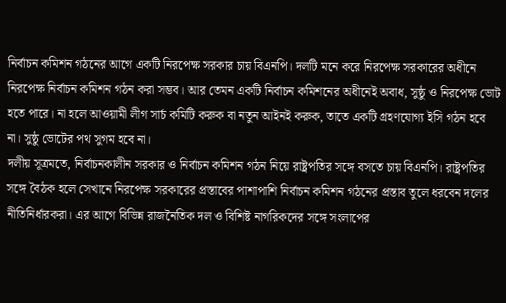নির্বাচন কমিশন গঠনের আগে একটি নিরপেক্ষ সরকার চায় বিএনপি। দলটি মনে করে নিরপেক্ষ সরকারের অধীনে নিরপেক্ষ নির্বাচন কমিশন গঠন করা সম্ভব। আর তেমন একটি নির্বাচন কমিশনের অধীনেই অবাধ, সুষ্ঠু ও নিরপেক্ষ ভোট হতে পারে। না হলে আওয়ামী লীগ সার্চ কমিটি করুক বা নতুন আইনই করুক, তাতে একটি গ্রহণযোগ্য ইসি গঠন হবে না। সুষ্ঠু ভোটের পথ সুগম হবে না।
দলীয় সূত্রমতে, নির্বাচনকালীন সরকার ও নির্বাচন কমিশন গঠন নিয়ে রাষ্ট্রপতির সঙ্গে বসতে চায় বিএনপি। রাষ্ট্রপতির সঙ্গে বৈঠক হলে সেখানে নিরপেক্ষ সরকারের প্রস্তাবের পাশাপাশি নির্বাচন কমিশন গঠনের প্রস্তাব তুলে ধরবেন দলের নীতিনির্ধারকরা। এর আগে বিভিন্ন রাজনৈতিক দল ও বিশিষ্ট নাগরিকদের সঙ্গে সংলাপের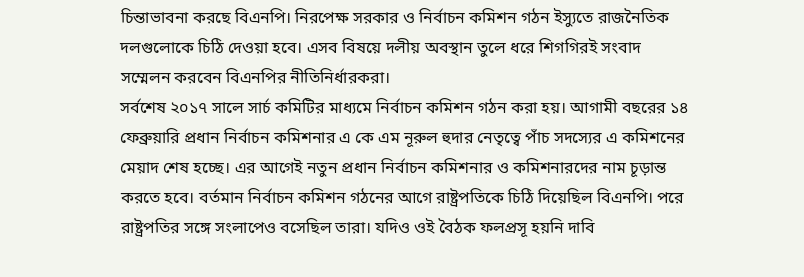চিন্তাভাবনা করছে বিএনপি। নিরপেক্ষ সরকার ও নির্বাচন কমিশন গঠন ইস্যুতে রাজনৈতিক দলগুলোকে চিঠি দেওয়া হবে। এসব বিষয়ে দলীয় অবস্থান তুলে ধরে শিগগিরই সংবাদ সম্মেলন করবেন বিএনপির নীতিনির্ধারকরা।
সর্বশেষ ২০১৭ সালে সার্চ কমিটির মাধ্যমে নির্বাচন কমিশন গঠন করা হয়। আগামী বছরের ১৪ ফেব্রুয়ারি প্রধান নির্বাচন কমিশনার এ কে এম নূরুল হুদার নেতৃত্বে পাঁচ সদস্যের এ কমিশনের মেয়াদ শেষ হচ্ছে। এর আগেই নতুন প্রধান নির্বাচন কমিশনার ও কমিশনারদের নাম চূড়ান্ত করতে হবে। বর্তমান নির্বাচন কমিশন গঠনের আগে রাষ্ট্রপতিকে চিঠি দিয়েছিল বিএনপি। পরে রাষ্ট্রপতির সঙ্গে সংলাপেও বসেছিল তারা। যদিও ওই বৈঠক ফলপ্রসূ হয়নি দাবি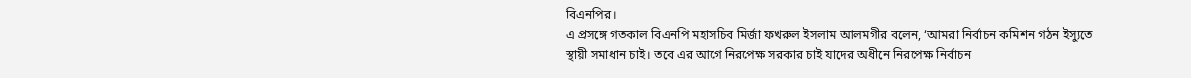বিএনপির।
এ প্রসঙ্গে গতকাল বিএনপি মহাসচিব মির্জা ফখরুল ইসলাম আলমগীর বলেন, ‘আমরা নির্বাচন কমিশন গঠন ইস্যুতে স্থায়ী সমাধান চাই। তবে এর আগে নিরপেক্ষ সরকার চাই যাদের অধীনে নিরপেক্ষ নির্বাচন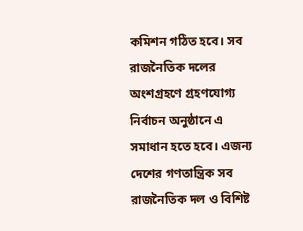কমিশন গঠিত হবে। সব রাজনৈতিক দলের অংশগ্রহণে গ্রহণযোগ্য নির্বাচন অনুষ্ঠানে এ সমাধান হতে হবে। এজন্য দেশের গণতান্ত্রিক সব রাজনৈতিক দল ও বিশিষ্ট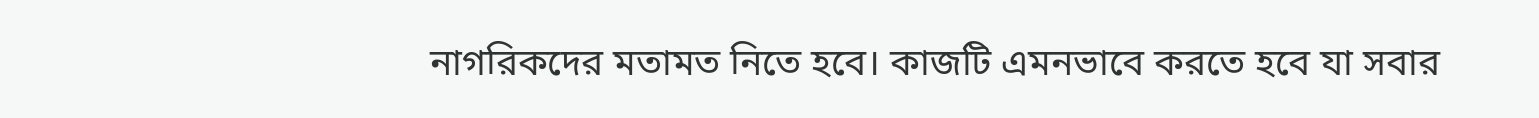নাগরিকদের মতামত নিতে হবে। কাজটি এমনভাবে করতে হবে যা সবার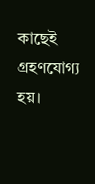কাছেই গ্রহণযোগ্য হয়।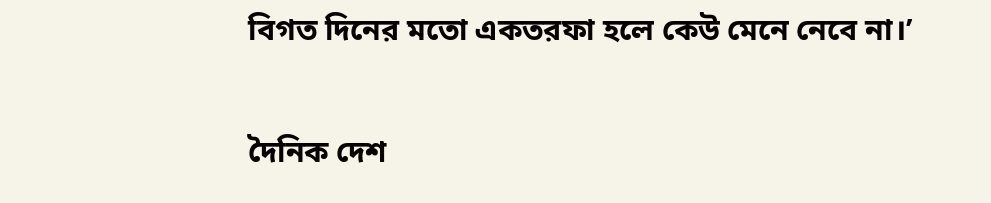বিগত দিনের মতো একতরফা হলে কেউ মেনে নেবে না।’

দৈনিক দেশ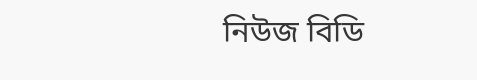নিউজ বিডি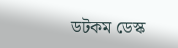ডটকম ডেস্ক